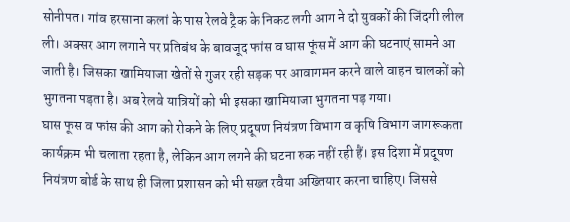सोनीपत। गांव हरसाना कलां के पास रेलवे ट्रैक के निकट लगी आग ने दो युवकों की जिंदगी लील ली। अक्सर आग लगाने पर प्रतिबंध के बावजूद फांस व घास फूंस में आग की घटनाएं सामने आ जाती है। जिसका खामियाजा खेतों से गुजर रही सड़क पर आवागमन करने वाले वाहन चालकों को भुगतना पड़ता है। अब रेलवे यात्रियों को भी इसका खामियाजा भुगतना पड़ गया।
घास फूस व फांस की आग को रोकने के लिए प्रदूषण नियंत्रण विभाग व कृषि विभाग जागरूकता कार्यक्रम भी चलाता रहता है, लेकिन आग लगने की घटना रुक नहीं रही हैं। इस दिशा में प्रदूषण नियंत्रण बोर्ड के साथ ही जिला प्रशासन को भी सख्त रवैया अख्तियार करना चाहिए। जिससे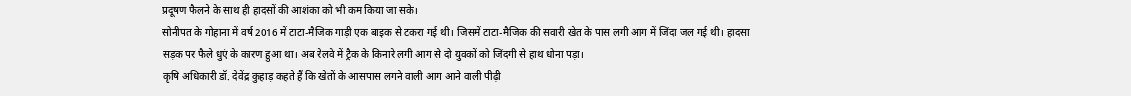प्रदूषण फैलने के साथ ही हादसों की आशंका को भी कम किया जा सके।
सोनीपत के गोहाना में वर्ष 2016 में टाटा-मैजिक गाड़ी एक बाइक से टकरा गई थी। जिसमें टाटा-मैजिक की सवारी खेत के पास लगी आग में जिंदा जल गई थी। हादसा सड़क पर फैले धुएं के कारण हुआ था। अब रेलवे में ट्रैक के किनारे लगी आग से दो युवकों को जिंदगी से हाथ धोना पड़ा।
कृषि अधिकारी डॉ. देवेंद्र कुहाड़ कहते हैं कि खेतों के आसपास लगने वाली आग आने वाली पीढ़ी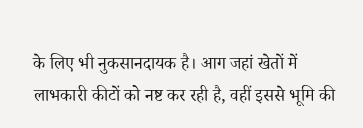के लिए भी नुकसानदायक है। आग जहां खेतों में लाभकारी कीटों को नष्ट कर रही है, वहीं इससे भूमि की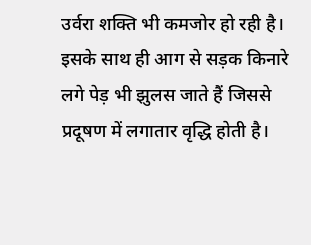उर्वरा शक्ति भी कमजोर हो रही है। इसके साथ ही आग से सड़क किनारे लगे पेड़ भी झुलस जाते हैं जिससे प्रदूषण में लगातार वृद्धि होती है।